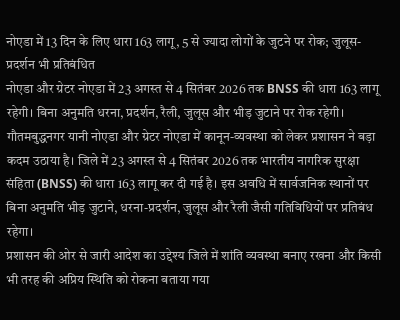नोएडा में 13 दिन के लिए धारा 163 लागू, 5 से ज्यादा लोगों के जुटने पर रोक; जुलूस-प्रदर्शन भी प्रतिबंधित
नोएडा और ग्रेटर नोएडा में 23 अगस्त से 4 सितंबर 2026 तक BNSS की धारा 163 लागू रहेगी। बिना अनुमति धरना, प्रदर्शन, रैली, जुलूस और भीड़ जुटाने पर रोक रहेगी।
गौतमबुद्धनगर यानी नोएडा और ग्रेटर नोएडा में कानून-व्यवस्था को लेकर प्रशासन ने बड़ा कदम उठाया है। जिले में 23 अगस्त से 4 सितंबर 2026 तक भारतीय नागरिक सुरक्षा संहिता (BNSS) की धारा 163 लागू कर दी गई है। इस अवधि में सार्वजनिक स्थानों पर बिना अनुमति भीड़ जुटाने, धरना-प्रदर्शन, जुलूस और रैली जैसी गतिविधियों पर प्रतिबंध रहेगा।
प्रशासन की ओर से जारी आदेश का उद्देश्य जिले में शांति व्यवस्था बनाए रखना और किसी भी तरह की अप्रिय स्थिति को रोकना बताया गया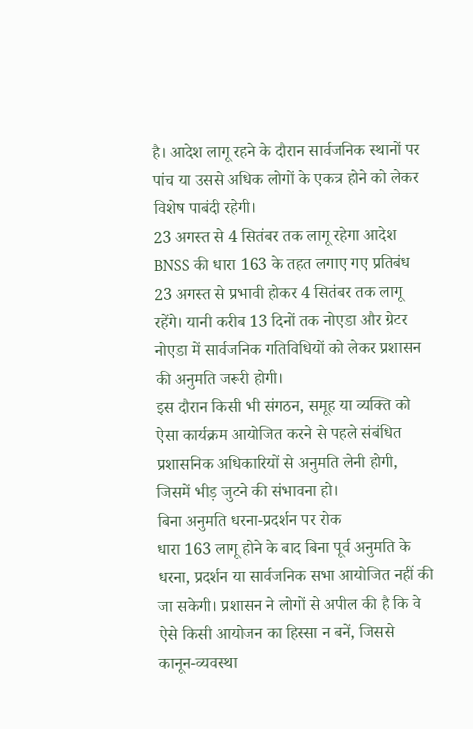है। आदेश लागू रहने के दौरान सार्वजनिक स्थानों पर पांच या उससे अधिक लोगों के एकत्र होने को लेकर विशेष पाबंदी रहेगी।
23 अगस्त से 4 सितंबर तक लागू रहेगा आदेश
BNSS की धारा 163 के तहत लगाए गए प्रतिबंध 23 अगस्त से प्रभावी होकर 4 सितंबर तक लागू रहेंगे। यानी करीब 13 दिनों तक नोएडा और ग्रेटर नोएडा में सार्वजनिक गतिविधियों को लेकर प्रशासन की अनुमति जरूरी होगी।
इस दौरान किसी भी संगठन, समूह या व्यक्ति को ऐसा कार्यक्रम आयोजित करने से पहले संबंधित प्रशासनिक अधिकारियों से अनुमति लेनी होगी, जिसमें भीड़ जुटने की संभावना हो।
बिना अनुमति धरना-प्रदर्शन पर रोक
धारा 163 लागू होने के बाद बिना पूर्व अनुमति के धरना, प्रदर्शन या सार्वजनिक सभा आयोजित नहीं की जा सकेगी। प्रशासन ने लोगों से अपील की है कि वे ऐसे किसी आयोजन का हिस्सा न बनें, जिससे कानून-व्यवस्था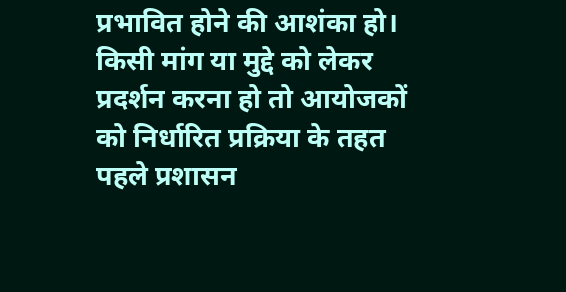प्रभावित होने की आशंका हो।
किसी मांग या मुद्दे को लेकर प्रदर्शन करना हो तो आयोजकों को निर्धारित प्रक्रिया के तहत पहले प्रशासन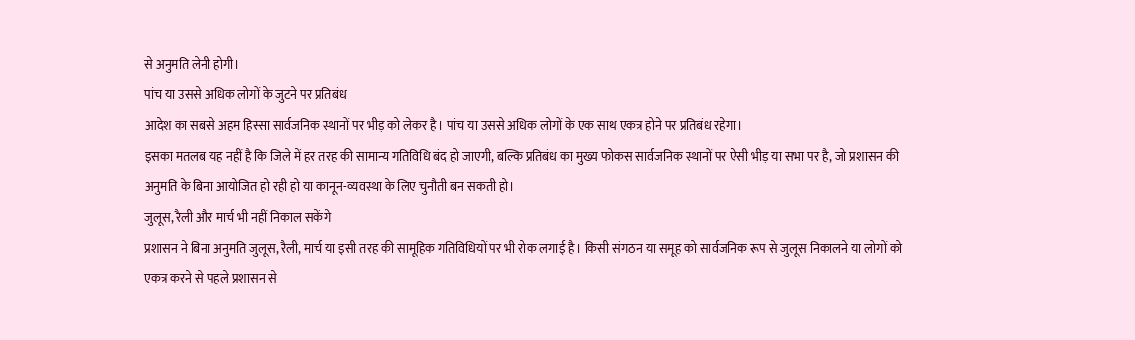से अनुमति लेनी होगी।
पांच या उससे अधिक लोगों के जुटने पर प्रतिबंध
आदेश का सबसे अहम हिस्सा सार्वजनिक स्थानों पर भीड़ को लेकर है। पांच या उससे अधिक लोगों के एक साथ एकत्र होने पर प्रतिबंध रहेगा।
इसका मतलब यह नहीं है कि जिले में हर तरह की सामान्य गतिविधि बंद हो जाएगी, बल्कि प्रतिबंध का मुख्य फोकस सार्वजनिक स्थानों पर ऐसी भीड़ या सभा पर है, जो प्रशासन की अनुमति के बिना आयोजित हो रही हो या कानून-व्यवस्था के लिए चुनौती बन सकती हो।
जुलूस, रैली और मार्च भी नहीं निकाल सकेंगे
प्रशासन ने बिना अनुमति जुलूस, रैली, मार्च या इसी तरह की सामूहिक गतिविधियों पर भी रोक लगाई है। किसी संगठन या समूह को सार्वजनिक रूप से जुलूस निकालने या लोगों को एकत्र करने से पहले प्रशासन से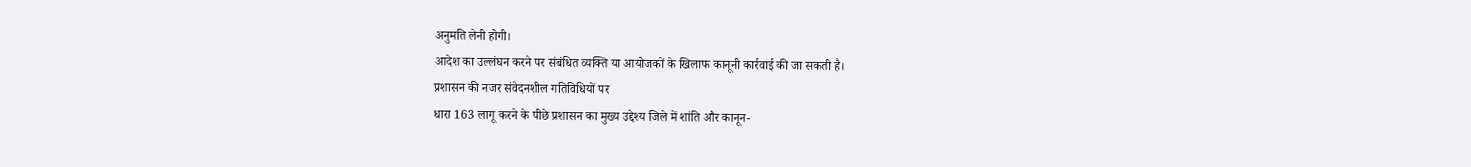अनुमति लेनी होगी।
आदेश का उल्लंघन करने पर संबंधित व्यक्ति या आयोजकों के खिलाफ कानूनी कार्रवाई की जा सकती है।
प्रशासन की नजर संवेदनशील गतिविधियों पर
धारा 163 लागू करने के पीछे प्रशासन का मुख्य उद्देश्य जिले में शांति और कानून-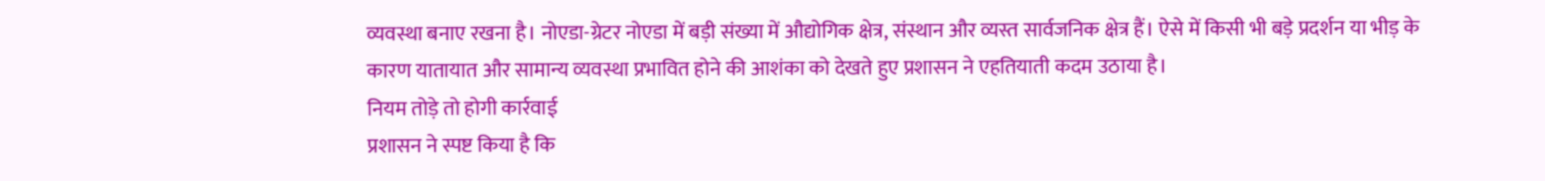व्यवस्था बनाए रखना है। नोएडा-ग्रेटर नोएडा में बड़ी संख्या में औद्योगिक क्षेत्र, संस्थान और व्यस्त सार्वजनिक क्षेत्र हैं। ऐसे में किसी भी बड़े प्रदर्शन या भीड़ के कारण यातायात और सामान्य व्यवस्था प्रभावित होने की आशंका को देखते हुए प्रशासन ने एहतियाती कदम उठाया है।
नियम तोड़े तो होगी कार्रवाई
प्रशासन ने स्पष्ट किया है कि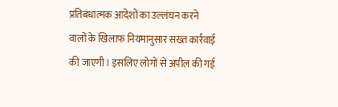प्रतिबंधात्मक आदेशों का उल्लंघन करने वालों के खिलाफ नियमानुसार सख्त कार्रवाई की जाएगी। इसलिए लोगों से अपील की गई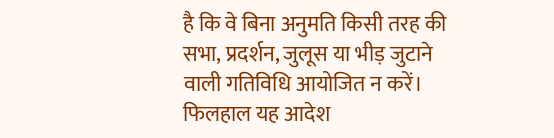है कि वे बिना अनुमति किसी तरह की सभा, प्रदर्शन, जुलूस या भीड़ जुटाने वाली गतिविधि आयोजित न करें।
फिलहाल यह आदेश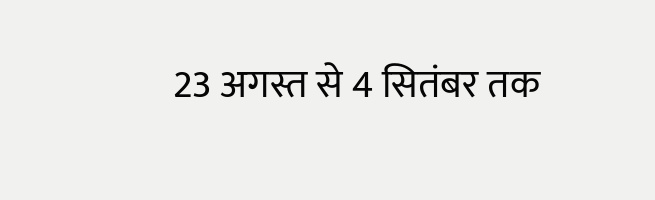23 अगस्त से 4 सितंबर तक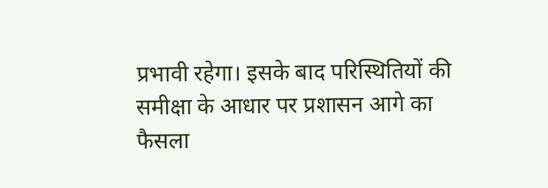प्रभावी रहेगा। इसके बाद परिस्थितियों की समीक्षा के आधार पर प्रशासन आगे का फैसला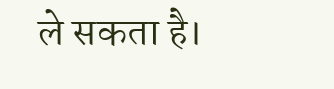ले सकता है।